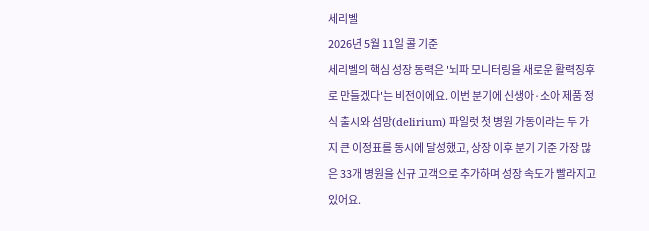세리벨
2026년 5월 11일 콜 기준
세리벨의 핵심 성장 동력은 '뇌파 모니터링을 새로운 활력징후로 만들겠다'는 비전이에요. 이번 분기에 신생아·소아 제품 정식 출시와 섬망(delirium) 파일럿 첫 병원 가동이라는 두 가지 큰 이정표를 동시에 달성했고, 상장 이후 분기 기준 가장 많은 33개 병원을 신규 고객으로 추가하며 성장 속도가 빨라지고 있어요.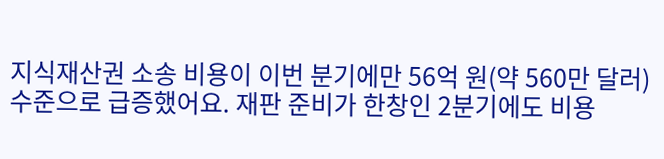지식재산권 소송 비용이 이번 분기에만 56억 원(약 560만 달러) 수준으로 급증했어요. 재판 준비가 한창인 2분기에도 비용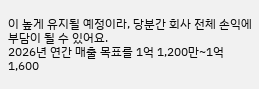이 높게 유지될 예정이라, 당분간 회사 전체 손익에 부담이 될 수 있어요.
2026년 연간 매출 목표를 1억 1,200만~1억 1,600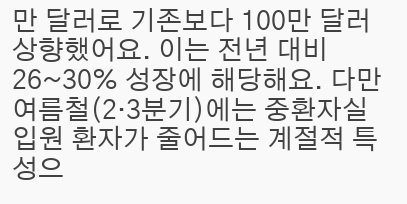만 달러로 기존보다 100만 달러 상향했어요. 이는 전년 대비 26~30% 성장에 해당해요. 다만 여름철(2·3분기)에는 중환자실 입원 환자가 줄어드는 계절적 특성으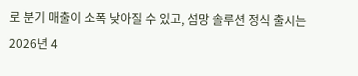로 분기 매출이 소폭 낮아질 수 있고, 섬망 솔루션 정식 출시는 2026년 4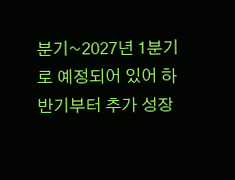분기~2027년 1분기로 예정되어 있어 하반기부터 추가 성장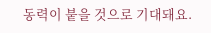동력이 붙을 것으로 기대돼요.